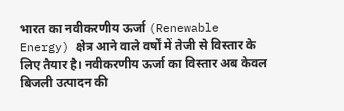भारत का नवीकरणीय ऊर्जा (Renewable Energy) क्षेत्र आने वाले वर्षों में तेजी से विस्तार के लिए तैयार है। नवीकरणीय ऊर्जा का विस्तार अब केवल बिजली उत्पादन की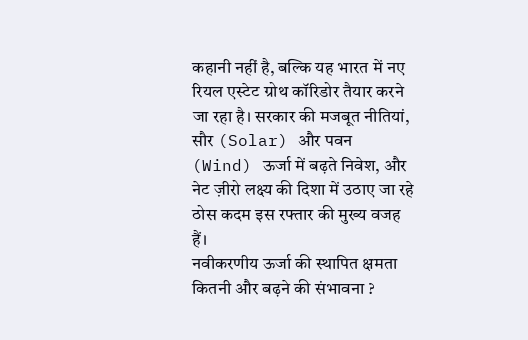कहानी नहीं है, बल्कि यह भारत में नए रियल एस्टेट ग्रोथ कॉरिडोर तैयार करने जा रहा है। सरकार की मजबूत नीतियां, सौर (Solar) और पवन (Wind) ऊर्जा में बढ़ते निवेश, और नेट ज़ीरो लक्ष्य की दिशा में उठाए जा रहे ठोस कदम इस रफ्तार की मुख्य वजह हैं।
नवीकरणीय ऊर्जा की स्थापित क्षमता कितनी और बढ़ने की संभावना ?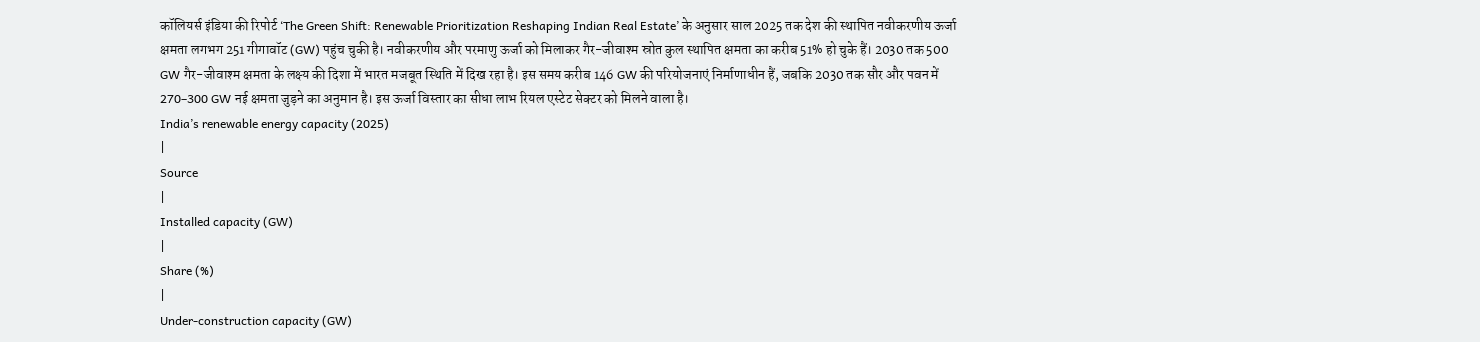कॉलियर्स इंडिया की रिपोर्ट ‘The Green Shift: Renewable Prioritization Reshaping Indian Real Estate’ के अनुसार साल 2025 तक देश की स्थापित नवीकरणीय ऊर्जा क्षमता लगभग 251 गीगावॉट (GW) पहुंच चुकी है। नवीकरणीय और परमाणु ऊर्जा को मिलाकर गैर-जीवाश्म स्रोत कुल स्थापित क्षमता का करीब 51% हो चुके हैं। 2030 तक 500 GW गैर-जीवाश्म क्षमता के लक्ष्य की दिशा में भारत मजबूत स्थिति में दिख रहा है। इस समय करीब 146 GW की परियोजनाएं निर्माणाधीन हैं, जबकि 2030 तक सौर और पवन में 270–300 GW नई क्षमता जुड़ने का अनुमान है। इस ऊर्जा विस्तार का सीधा लाभ रियल एस्टेट सेक्टर को मिलने वाला है।
India’s renewable energy capacity (2025)
|
Source
|
Installed capacity (GW)
|
Share (%)
|
Under-construction capacity (GW)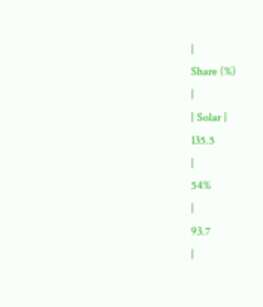|
Share (%)
|
| Solar |
135.5
|
54%
|
93.7
|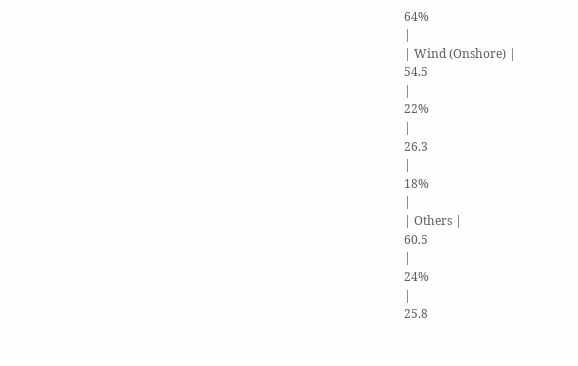64%
|
| Wind (Onshore) |
54.5
|
22%
|
26.3
|
18%
|
| Others |
60.5
|
24%
|
25.8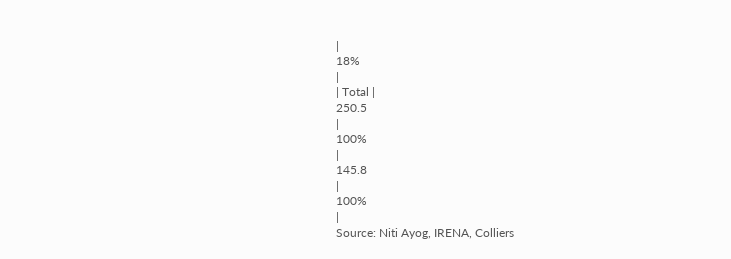|
18%
|
| Total |
250.5
|
100%
|
145.8
|
100%
|
Source: Niti Ayog, IRENA, Colliers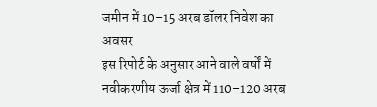जमीन में 10–15 अरब डॉलर निवेश का अवसर
इस रिपोर्ट के अनुसार आने वाले वर्षों में नवीकरणीय ऊर्जा क्षेत्र में 110–120 अरब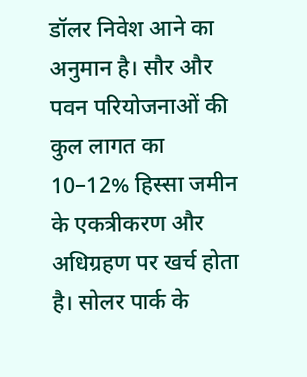डॉलर निवेश आने का अनुमान है। सौर और पवन परियोजनाओं की कुल लागत का 10–12% हिस्सा जमीन के एकत्रीकरण और अधिग्रहण पर खर्च होता है। सोलर पार्क के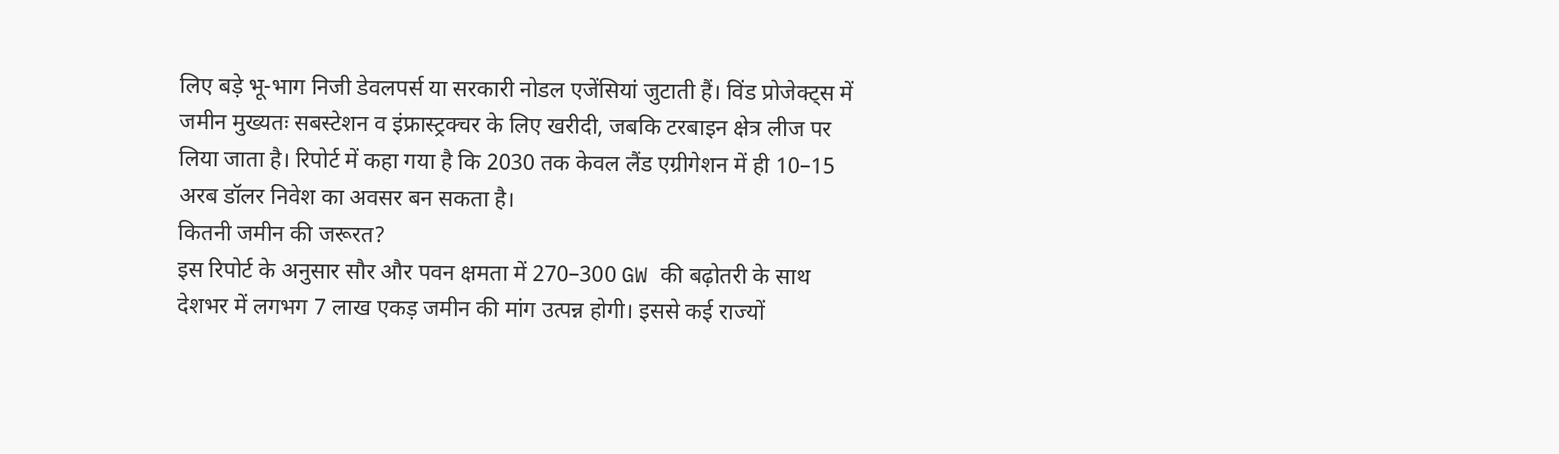लिए बड़े भू-भाग निजी डेवलपर्स या सरकारी नोडल एजेंसियां जुटाती हैं। विंड प्रोजेक्ट्स में जमीन मुख्यतः सबस्टेशन व इंफ्रास्ट्रक्चर के लिए खरीदी, जबकि टरबाइन क्षेत्र लीज पर लिया जाता है। रिपोर्ट में कहा गया है कि 2030 तक केवल लैंड एग्रीगेशन में ही 10–15 अरब डॉलर निवेश का अवसर बन सकता है।
कितनी जमीन की जरूरत?
इस रिपोर्ट के अनुसार सौर और पवन क्षमता में 270–300 GW की बढ़ोतरी के साथ देशभर में लगभग 7 लाख एकड़ जमीन की मांग उत्पन्न होगी। इससे कई राज्यों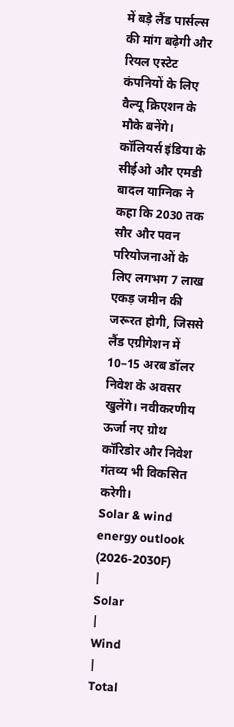में बड़े लैंड पार्सल्स की मांग बढ़ेगी और रियल एस्टेट कंपनियों के लिए वैल्यू क्रिएशन के मौके बनेंगे। कॉलियर्स इंडिया के सीईओ और एमडी बादल याग्निक ने कहा कि 2030 तक सौर और पवन परियोजनाओं के लिए लगभग 7 लाख एकड़ जमीन की जरूरत होगी, जिससे लैंड एग्रीगेशन में 10–15 अरब डॉलर निवेश के अवसर खुलेंगे। नवीकरणीय ऊर्जा नए ग्रोथ कॉरिडोर और निवेश गंतव्य भी विकसित करेगी।
Solar & wind energy outlook (2026-2030F)
|
Solar
|
Wind
|
Total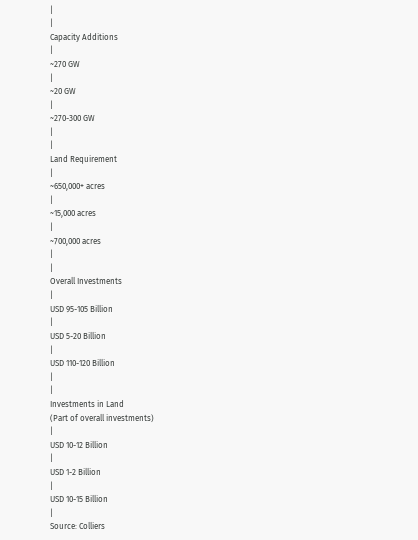|
|
Capacity Additions
|
~270 GW
|
~20 GW
|
~270-300 GW
|
|
Land Requirement
|
~650,000+ acres
|
~15,000 acres
|
~700,000 acres
|
|
Overall Investments
|
USD 95-105 Billion
|
USD 5-20 Billion
|
USD 110-120 Billion
|
|
Investments in Land
(Part of overall investments)
|
USD 10-12 Billion
|
USD 1-2 Billion
|
USD 10-15 Billion
|
Source: Colliers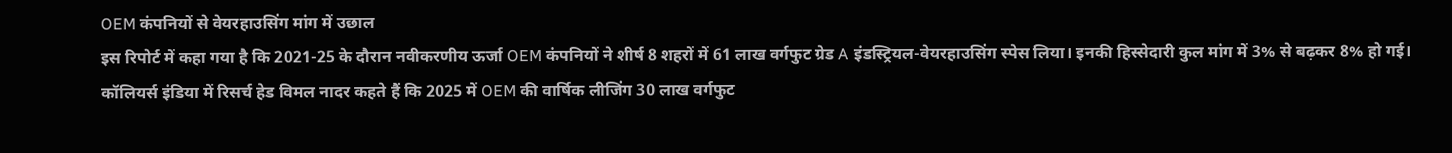OEM कंपनियों से वेयरहाउसिंग मांग में उछाल
इस रिपोर्ट में कहा गया है कि 2021-25 के दौरान नवीकरणीय ऊर्जा OEM कंपनियों ने शीर्ष 8 शहरों में 61 लाख वर्गफुट ग्रेड A इंडस्ट्रियल-वेयरहाउसिंग स्पेस लिया। इनकी हिस्सेदारी कुल मांग में 3% से बढ़कर 8% हो गई। कॉलियर्स इंडिया में रिसर्च हेड विमल नादर कहते हैं कि 2025 में OEM की वार्षिक लीजिंग 30 लाख वर्गफुट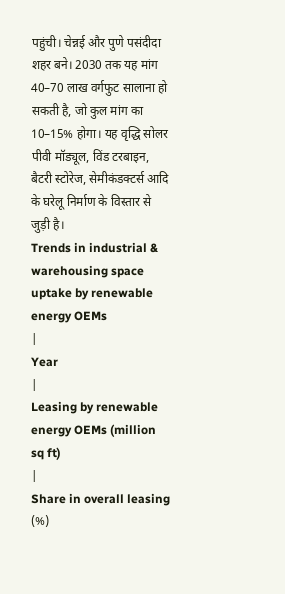पहुंची। चेन्नई और पुणे पसंदीदा शहर बने। 2030 तक यह मांग 40–70 लाख वर्गफुट सालाना हो सकती है, जो कुल मांग का 10–15% होगा। यह वृद्धि सोलर पीवी मॉड्यूल, विंड टरबाइन, बैटरी स्टोरेज, सेमीकंडक्टर्स आदि के घरेलू निर्माण के विस्तार से जुड़ी है।
Trends in industrial & warehousing space uptake by renewable energy OEMs
|
Year
|
Leasing by renewable energy OEMs (million sq ft)
|
Share in overall leasing (%)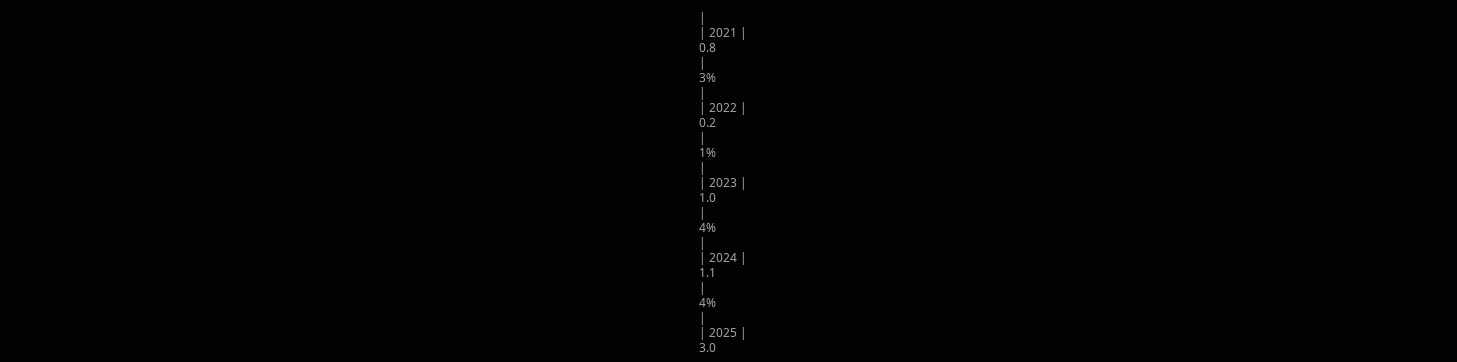|
| 2021 |
0.8
|
3%
|
| 2022 |
0.2
|
1%
|
| 2023 |
1.0
|
4%
|
| 2024 |
1.1
|
4%
|
| 2025 |
3.0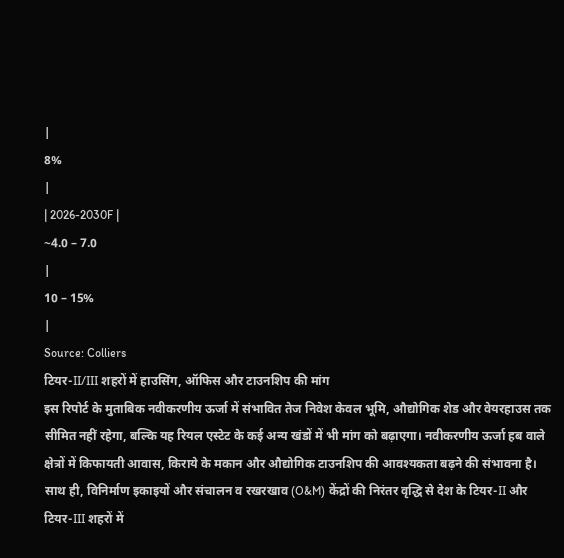|
8%
|
| 2026-2030F |
~4.0 – 7.0
|
10 – 15%
|
Source: Colliers
टियर-II/III शहरों में हाउसिंग, ऑफिस और टाउनशिप की मांग
इस रिपोर्ट के मुताबिक नवीकरणीय ऊर्जा में संभावित तेज निवेश केवल भूमि, औद्योगिक शेड और वेयरहाउस तक सीमित नहीं रहेगा, बल्कि यह रियल एस्टेट के कई अन्य खंडों में भी मांग को बढ़ाएगा। नवीकरणीय ऊर्जा हब वाले क्षेत्रों में किफायती आवास, किराये के मकान और औद्योगिक टाउनशिप की आवश्यकता बढ़ने की संभावना है। साथ ही, विनिर्माण इकाइयों और संचालन व रखरखाव (O&M) केंद्रों की निरंतर वृद्धि से देश के टियर-II और टियर-III शहरों में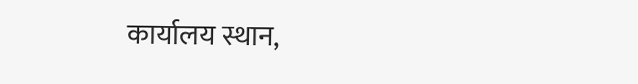कार्यालय स्थान,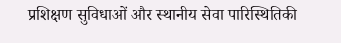प्रशिक्षण सुविधाओं और स्थानीय सेवा पारिस्थितिकी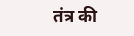तंत्र की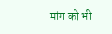मांग को भी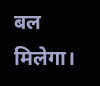बल मिलेगा।